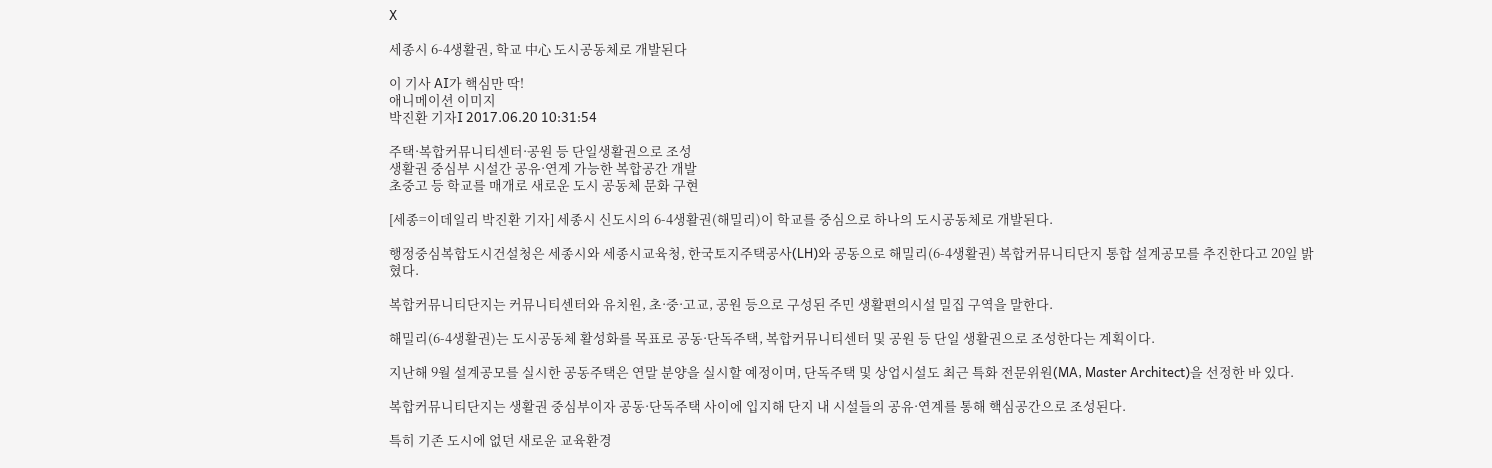X

세종시 6-4생활권, 학교 中心 도시공동체로 개발된다

이 기사 AI가 핵심만 딱!
애니메이션 이미지
박진환 기자I 2017.06.20 10:31:54

주택·복합커뮤니티센터·공원 등 단일생활권으로 조성
생활권 중심부 시설간 공유·연계 가능한 복합공간 개발
초중고 등 학교를 매개로 새로운 도시 공동체 문화 구현

[세종=이데일리 박진환 기자] 세종시 신도시의 6-4생활권(해밀리)이 학교를 중심으로 하나의 도시공동체로 개발된다.

행정중심복합도시건설청은 세종시와 세종시교육청, 한국토지주택공사(LH)와 공동으로 해밀리(6-4생활권) 복합커뮤니티단지 통합 설계공모를 추진한다고 20일 밝혔다.

복합커뮤니티단지는 커뮤니티센터와 유치원, 초·중·고교, 공원 등으로 구성된 주민 생활편의시설 밀집 구역을 말한다.

해밀리(6-4생활권)는 도시공동체 활성화를 목표로 공동·단독주택, 복합커뮤니티센터 및 공원 등 단일 생활권으로 조성한다는 계획이다.

지난해 9월 설계공모를 실시한 공동주택은 연말 분양을 실시할 예정이며, 단독주택 및 상업시설도 최근 특화 전문위원(MA, Master Architect)을 선정한 바 있다.

복합커뮤니티단지는 생활권 중심부이자 공동·단독주택 사이에 입지해 단지 내 시설들의 공유·연계를 통해 핵심공간으로 조성된다.

특히 기존 도시에 없던 새로운 교육환경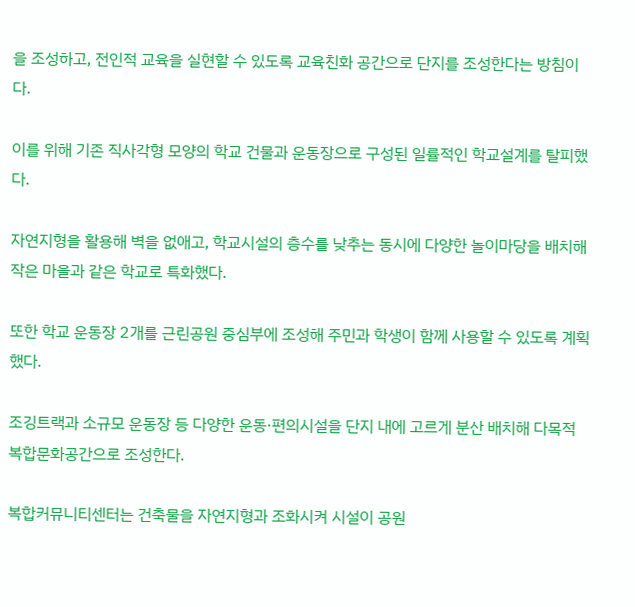을 조성하고, 전인적 교육을 실현할 수 있도록 교육친화 공간으로 단지를 조성한다는 방침이다.

이를 위해 기존 직사각형 모양의 학교 건물과 운동장으로 구성된 일률적인 학교설계를 탈피했다.

자연지형을 활용해 벽을 없애고, 학교시설의 층수를 낮추는 동시에 다양한 놀이마당을 배치해 작은 마을과 같은 학교로 특화했다.

또한 학교 운동장 2개를 근린공원 중심부에 조성해 주민과 학생이 함께 사용할 수 있도록 계획했다.

조깅트랙과 소규모 운동장 등 다양한 운동·편의시설을 단지 내에 고르게 분산 배치해 다목적 복합문화공간으로 조성한다.

복합커뮤니티센터는 건축물을 자연지형과 조화시켜 시설이 공원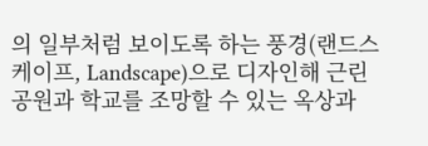의 일부처럼 보이도록 하는 풍경(랜드스케이프, Landscape)으로 디자인해 근린공원과 학교를 조망할 수 있는 옥상과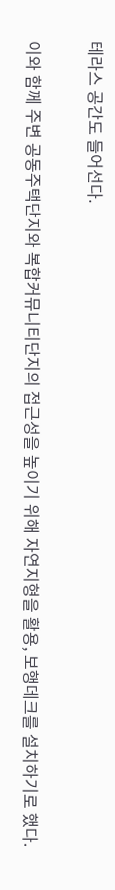테라스 공간도 들어선다.

이와 함께 주변 공동주택단지와 복합커뮤니티단지의 접근성을 높이기 위해 자연지형을 활용, 보행데크를 설치하기로 했다.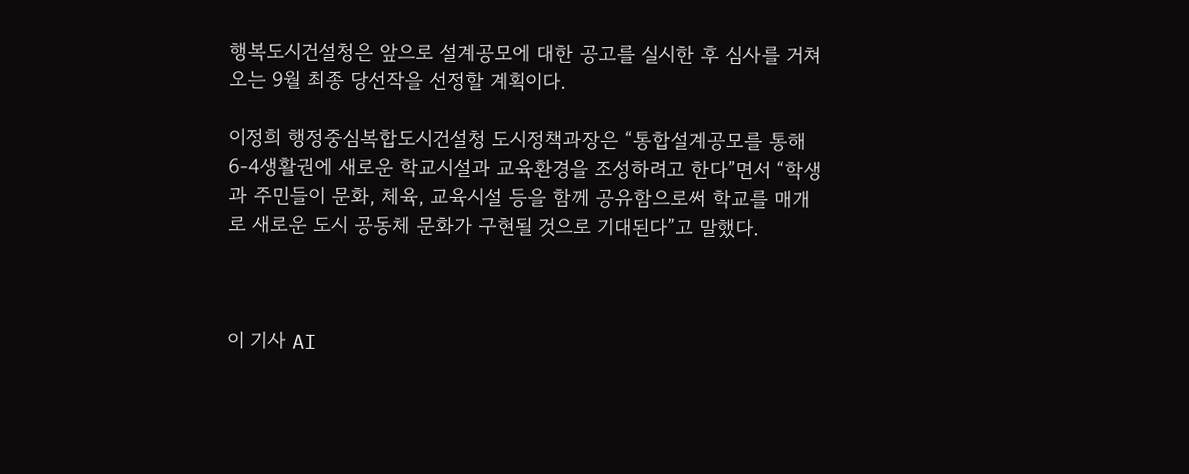행복도시건설청은 앞으로 설계공모에 대한 공고를 실시한 후 심사를 거쳐 오는 9월 최종 당선작을 선정할 계획이다.

이정희 행정중심복합도시건설청 도시정책과장은 “통합설계공모를 통해 6-4생활권에 새로운 학교시설과 교육환경을 조성하려고 한다”면서 “학생과 주민들이 문화, 체육, 교육시설 등을 함께 공유함으로써 학교를 매개로 새로운 도시 공동체 문화가 구현될 것으로 기대된다”고 말했다.



이 기사 AI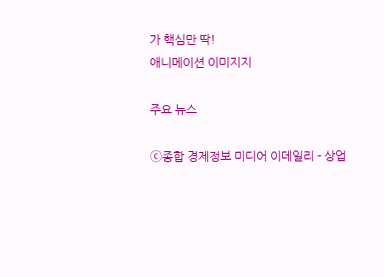가 핵심만 딱!
애니메이션 이미지지

주요 뉴스

ⓒ종합 경제정보 미디어 이데일리 - 상업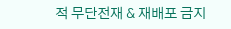적 무단전재 & 재배포 금지